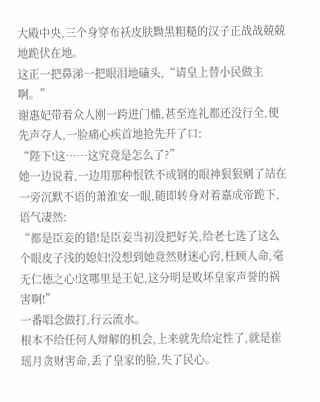大殿中央,三个身穿布袄皮肤黝黑粗糙的汉子正战战兢兢地跪伏在地。
这正一把鼻涕一把眼泪地磕头,“请皇上替小民做主啊。”
谢惠妃带着众人刚一跨进门槛,甚至连礼都还没行全,便先声夺人,一脸痛心疾首地抢先开了口:
“陛下!这……这究竟是怎么了?”
她一边说着,一边用那种恨铁不成钢的眼神狠狠剜了站在一旁沉默不语的萧淮安一眼,随即转身对着嘉成帝跪下,语气凄然:
“都是臣妾的错!是臣妾当初没把好关,给老七选了这么个眼皮子浅的媳妇!没想到她竟然财迷心窍,枉顾人命,毫无仁德之心!这哪里是王妃,这分明是败坏皇家声誉的祸害啊!”
一番唱念做打,行云流水。
根本不给任何人辩解的机会,上来就先给定性了,就是崔瑶月贪财害命,丢了皇家的脸,失了民心。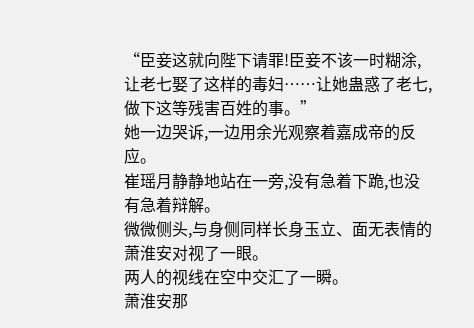“臣妾这就向陛下请罪!臣妾不该一时糊涂,让老七娶了这样的毒妇……让她蛊惑了老七,做下这等残害百姓的事。”
她一边哭诉,一边用余光观察着嘉成帝的反应。
崔瑶月静静地站在一旁,没有急着下跪,也没有急着辩解。
微微侧头,与身侧同样长身玉立、面无表情的萧淮安对视了一眼。
两人的视线在空中交汇了一瞬。
萧淮安那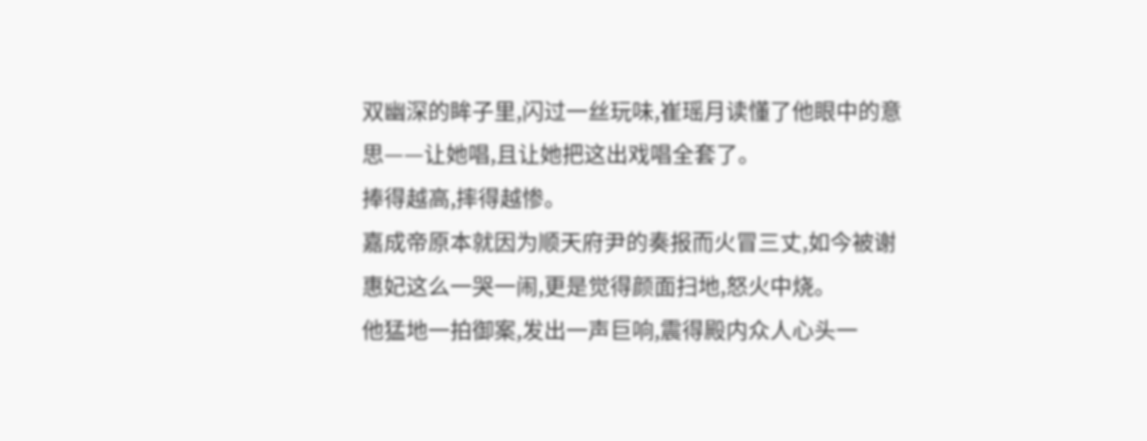双幽深的眸子里,闪过一丝玩味,崔瑶月读懂了他眼中的意思——让她唱,且让她把这出戏唱全套了。
捧得越高,摔得越惨。
嘉成帝原本就因为顺天府尹的奏报而火冒三丈,如今被谢惠妃这么一哭一闹,更是觉得颜面扫地,怒火中烧。
他猛地一拍御案,发出一声巨响,震得殿内众人心头一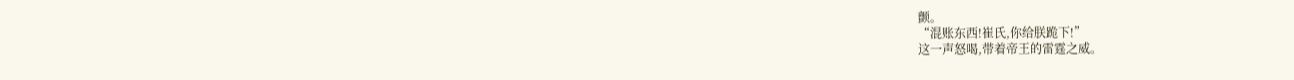颤。
“混账东西!崔氏,你给朕跪下!”
这一声怒喝,带着帝王的雷霆之威。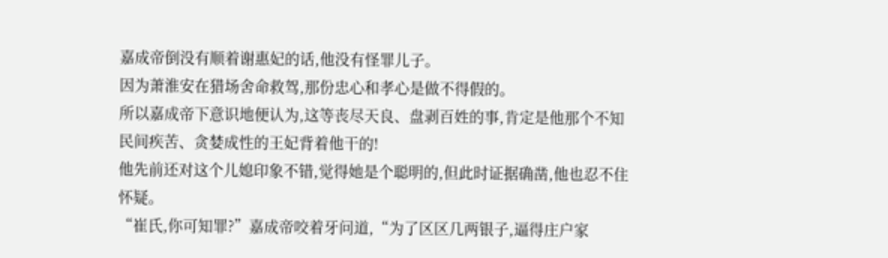嘉成帝倒没有顺着谢惠妃的话,他没有怪罪儿子。
因为萧淮安在猎场舍命救驾,那份忠心和孝心是做不得假的。
所以嘉成帝下意识地便认为,这等丧尽天良、盘剥百姓的事,肯定是他那个不知民间疾苦、贪婪成性的王妃背着他干的!
他先前还对这个儿媳印象不错,觉得她是个聪明的,但此时证据确凿,他也忍不住怀疑。
“崔氏,你可知罪?”嘉成帝咬着牙问道,“为了区区几两银子,逼得庄户家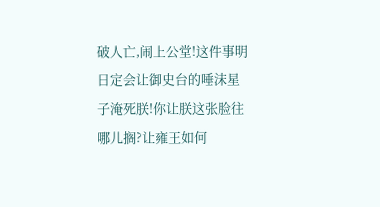破人亡,闹上公堂!这件事明日定会让御史台的唾沫星子淹死朕!你让朕这张脸往哪儿搁?让雍王如何